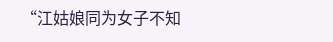“江姑娘同为女子不知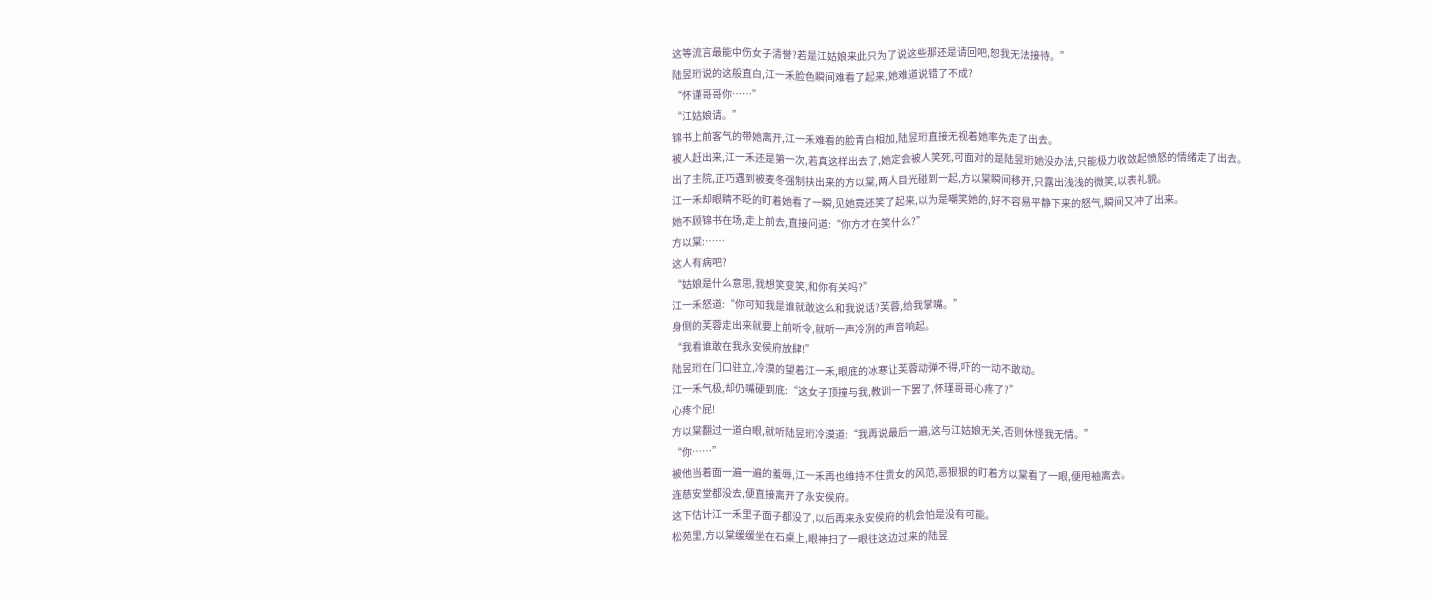这等流言最能中伤女子清誉?若是江姑娘来此只为了说这些那还是请回吧,恕我无法接待。”
陆昱珩说的这般直白,江一禾脸色瞬间难看了起来,她难道说错了不成?
“怀谨哥哥你……”
“江姑娘请。”
锦书上前客气的带她离开,江一禾难看的脸青白相加,陆昱珩直接无视着她率先走了出去。
被人赶出来,江一禾还是第一次,若真这样出去了,她定会被人笑死,可面对的是陆昱珩她没办法,只能极力收敛起愤怒的情绪走了出去。
出了主院,正巧遇到被麦冬强制扶出来的方以棠,两人目光碰到一起,方以棠瞬间移开,只露出浅浅的微笑,以表礼貌。
江一禾却眼睛不眨的盯着她看了一瞬,见她竟还笑了起来,以为是嘲笑她的,好不容易平静下来的怒气,瞬间又冲了出来。
她不顾锦书在场,走上前去,直接问道:“你方才在笑什么?”
方以棠:……
这人有病吧?
“姑娘是什么意思,我想笑变笑,和你有关吗?”
江一禾怒道:“你可知我是谁就敢这么和我说话?芙蓉,给我掌嘴。”
身侧的芙蓉走出来就要上前听令,就听一声冷冽的声音响起。
“我看谁敢在我永安侯府放肆!”
陆昱珩在门口驻立,冷漠的望着江一禾,眼底的冰寒让芙蓉动弹不得,吓的一动不敢动。
江一禾气极,却仍嘴硬到底:“这女子顶撞与我,教训一下罢了,怀瑾哥哥心疼了?”
心疼个屁!
方以棠翻过一道白眼,就听陆昱珩冷漠道:“我再说最后一遍,这与江姑娘无关,否则休怪我无情。”
“你……”
被他当着面一遍一遍的羞辱,江一禾再也维持不住贵女的风范,恶狠狠的盯着方以棠看了一眼,便甩袖离去。
连慈安堂都没去,便直接离开了永安侯府。
这下估计江一禾里子面子都没了,以后再来永安侯府的机会怕是没有可能。
松苑里,方以棠缓缓坐在石桌上,眼神扫了一眼往这边过来的陆昱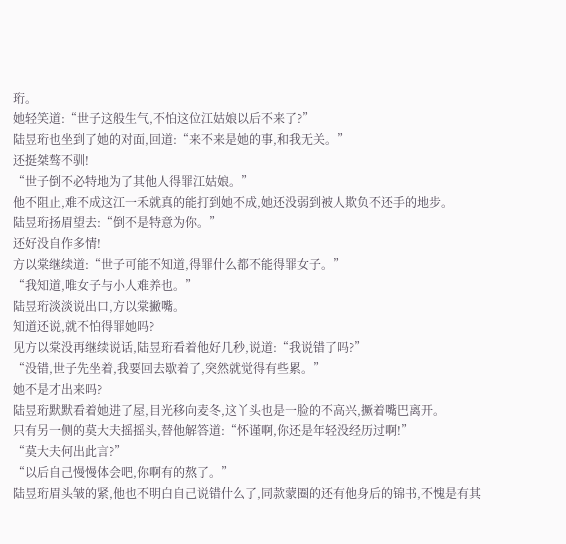珩。
她轻笑道:“世子这般生气,不怕这位江姑娘以后不来了?”
陆昱珩也坐到了她的对面,回道:“来不来是她的事,和我无关。”
还挺桀骜不驯!
“世子倒不必特地为了其他人得罪江姑娘。”
他不阻止,难不成这江一禾就真的能打到她不成,她还没弱到被人欺负不还手的地步。
陆昱珩扬眉望去:“倒不是特意为你。”
还好没自作多情!
方以棠继续道:“世子可能不知道,得罪什么都不能得罪女子。”
“我知道,唯女子与小人难养也。”
陆昱珩淡淡说出口,方以棠撇嘴。
知道还说,就不怕得罪她吗?
见方以棠没再继续说话,陆昱珩看着他好几秒,说道:“我说错了吗?”
“没错,世子先坐着,我要回去歇着了,突然就觉得有些累。”
她不是才出来吗?
陆昱珩默默看着她进了屋,目光移向麦冬,这丫头也是一脸的不高兴,撅着嘴巴离开。
只有另一侧的莫大夫摇摇头,替他解答道:“怀谨啊,你还是年轻没经历过啊!”
“莫大夫何出此言?”
“以后自己慢慢体会吧,你啊有的熬了。”
陆昱珩眉头皱的紧,他也不明白自己说错什么了,同款蒙圈的还有他身后的锦书,不愧是有其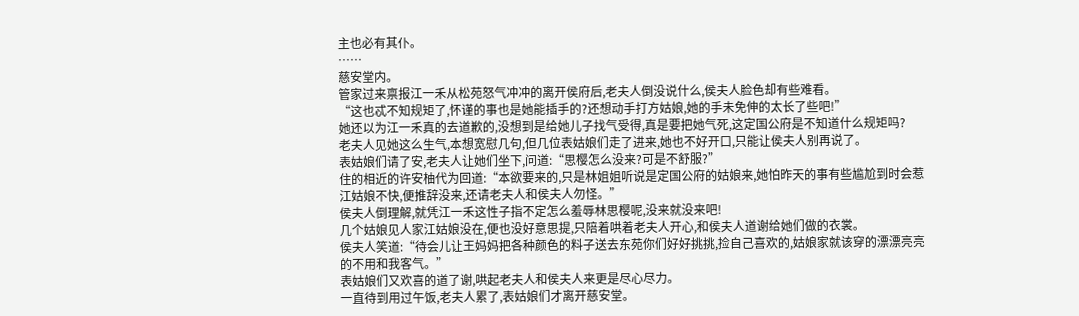主也必有其仆。
……
慈安堂内。
管家过来禀报江一禾从松苑怒气冲冲的离开侯府后,老夫人倒没说什么,侯夫人脸色却有些难看。
“这也忒不知规矩了,怀谨的事也是她能插手的?还想动手打方姑娘,她的手未免伸的太长了些吧!”
她还以为江一禾真的去道歉的,没想到是给她儿子找气受得,真是要把她气死,这定国公府是不知道什么规矩吗?
老夫人见她这么生气,本想宽慰几句,但几位表姑娘们走了进来,她也不好开口,只能让侯夫人别再说了。
表姑娘们请了安,老夫人让她们坐下,问道:“思樱怎么没来?可是不舒服?”
住的相近的许安柚代为回道:“本欲要来的,只是林姐姐听说是定国公府的姑娘来,她怕昨天的事有些尴尬到时会惹江姑娘不快,便推辞没来,还请老夫人和侯夫人勿怪。”
侯夫人倒理解,就凭江一禾这性子指不定怎么羞辱林思樱呢,没来就没来吧!
几个姑娘见人家江姑娘没在,便也没好意思提,只陪着哄着老夫人开心,和侯夫人道谢给她们做的衣裳。
侯夫人笑道:“待会儿让王妈妈把各种颜色的料子送去东苑你们好好挑挑,捡自己喜欢的,姑娘家就该穿的漂漂亮亮的不用和我客气。”
表姑娘们又欢喜的道了谢,哄起老夫人和侯夫人来更是尽心尽力。
一直待到用过午饭,老夫人累了,表姑娘们才离开慈安堂。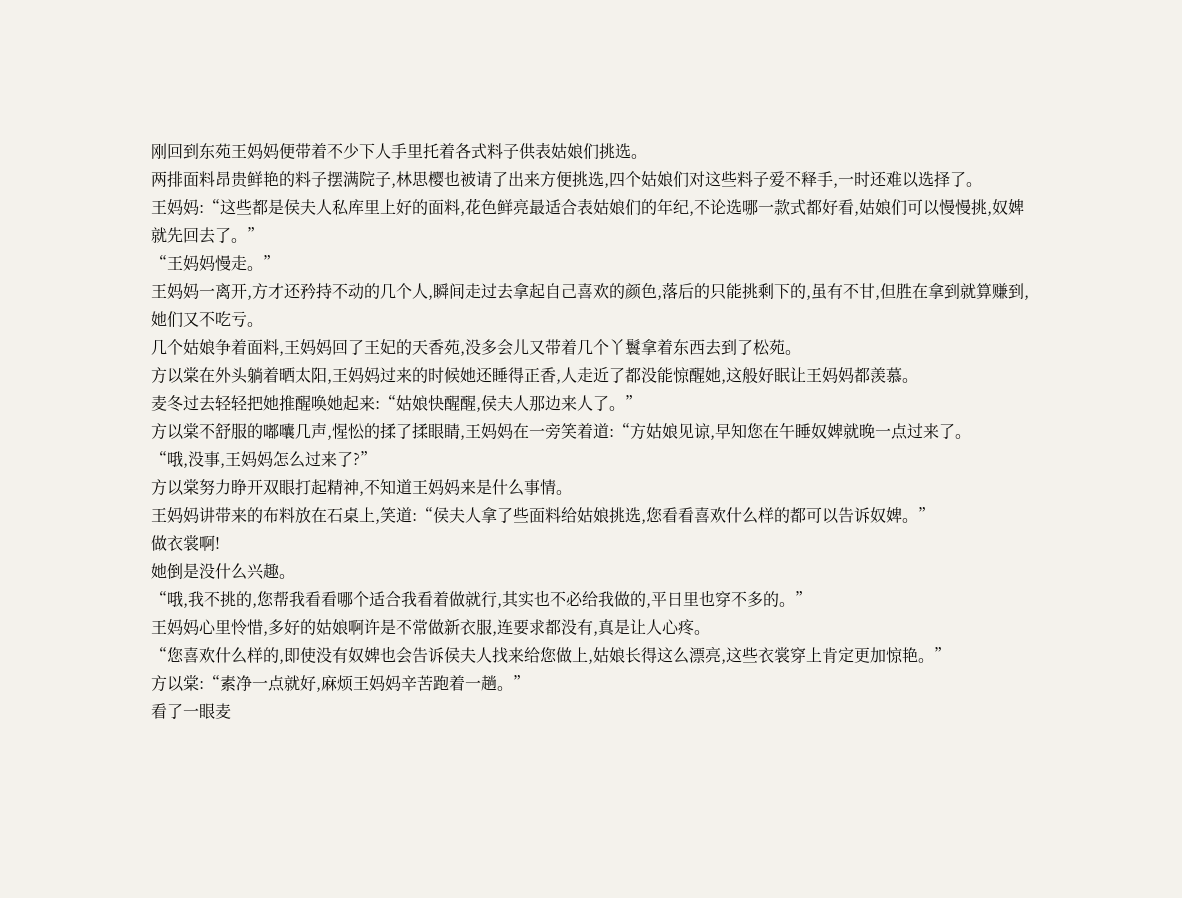刚回到东苑王妈妈便带着不少下人手里托着各式料子供表姑娘们挑选。
两排面料昂贵鲜艳的料子摆满院子,林思樱也被请了出来方便挑选,四个姑娘们对这些料子爱不释手,一时还难以选择了。
王妈妈:“这些都是侯夫人私库里上好的面料,花色鲜亮最适合表姑娘们的年纪,不论选哪一款式都好看,姑娘们可以慢慢挑,奴婢就先回去了。”
“王妈妈慢走。”
王妈妈一离开,方才还矜持不动的几个人,瞬间走过去拿起自己喜欢的颜色,落后的只能挑剩下的,虽有不甘,但胜在拿到就算赚到,她们又不吃亏。
几个姑娘争着面料,王妈妈回了王妃的天香苑,没多会儿又带着几个丫鬟拿着东西去到了松苑。
方以棠在外头躺着晒太阳,王妈妈过来的时候她还睡得正香,人走近了都没能惊醒她,这般好眠让王妈妈都羡慕。
麦冬过去轻轻把她推醒唤她起来:“姑娘快醒醒,侯夫人那边来人了。”
方以棠不舒服的嘟囔几声,惺忪的揉了揉眼睛,王妈妈在一旁笑着道:“方姑娘见谅,早知您在午睡奴婢就晚一点过来了。
“哦,没事,王妈妈怎么过来了?”
方以棠努力睁开双眼打起精神,不知道王妈妈来是什么事情。
王妈妈讲带来的布料放在石桌上,笑道:“侯夫人拿了些面料给姑娘挑选,您看看喜欢什么样的都可以告诉奴婢。”
做衣裳啊!
她倒是没什么兴趣。
“哦,我不挑的,您帮我看看哪个适合我看着做就行,其实也不必给我做的,平日里也穿不多的。”
王妈妈心里怜惜,多好的姑娘啊许是不常做新衣服,连要求都没有,真是让人心疼。
“您喜欢什么样的,即使没有奴婢也会告诉侯夫人找来给您做上,姑娘长得这么漂亮,这些衣裳穿上肯定更加惊艳。”
方以棠:“素净一点就好,麻烦王妈妈辛苦跑着一趟。”
看了一眼麦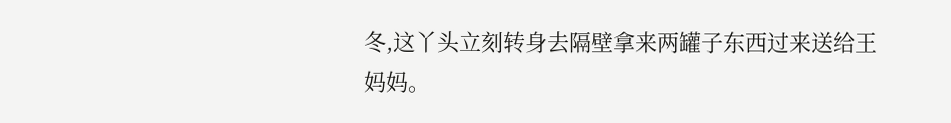冬,这丫头立刻转身去隔壁拿来两罐子东西过来送给王妈妈。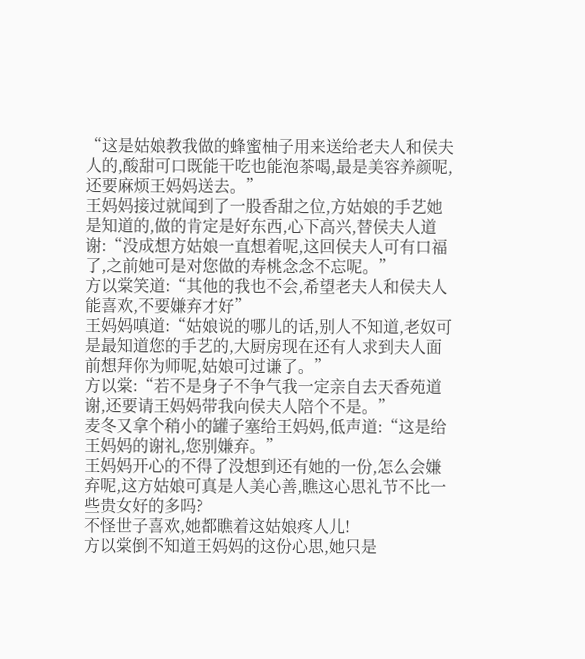“这是姑娘教我做的蜂蜜柚子用来送给老夫人和侯夫人的,酸甜可口既能干吃也能泡茶喝,最是美容养颜呢,还要麻烦王妈妈送去。”
王妈妈接过就闻到了一股香甜之位,方姑娘的手艺她是知道的,做的肯定是好东西,心下高兴,替侯夫人道谢:“没成想方姑娘一直想着呢,这回侯夫人可有口福了,之前她可是对您做的寿桃念念不忘呢。”
方以棠笑道:“其他的我也不会,希望老夫人和侯夫人能喜欢,不要嫌弃才好”
王妈妈嗔道:“姑娘说的哪儿的话,别人不知道,老奴可是最知道您的手艺的,大厨房现在还有人求到夫人面前想拜你为师呢,姑娘可过谦了。”
方以棠:“若不是身子不争气我一定亲自去天香苑道谢,还要请王妈妈带我向侯夫人陪个不是。”
麦冬又拿个稍小的罐子塞给王妈妈,低声道:“这是给王妈妈的谢礼,您别嫌弃。”
王妈妈开心的不得了没想到还有她的一份,怎么会嫌弃呢,这方姑娘可真是人美心善,瞧这心思礼节不比一些贵女好的多吗?
不怪世子喜欢,她都瞧着这姑娘疼人儿!
方以棠倒不知道王妈妈的这份心思,她只是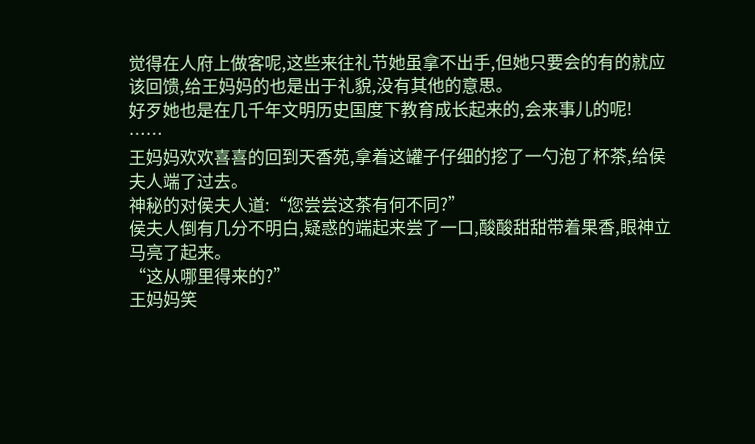觉得在人府上做客呢,这些来往礼节她虽拿不出手,但她只要会的有的就应该回馈,给王妈妈的也是出于礼貌,没有其他的意思。
好歹她也是在几千年文明历史国度下教育成长起来的,会来事儿的呢!
……
王妈妈欢欢喜喜的回到天香苑,拿着这罐子仔细的挖了一勺泡了杯茶,给侯夫人端了过去。
神秘的对侯夫人道:“您尝尝这茶有何不同?”
侯夫人倒有几分不明白,疑惑的端起来尝了一口,酸酸甜甜带着果香,眼神立马亮了起来。
“这从哪里得来的?”
王妈妈笑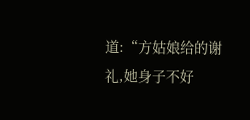道:“方姑娘给的谢礼,她身子不好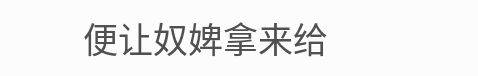便让奴婢拿来给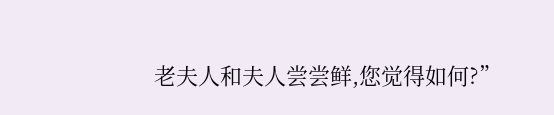老夫人和夫人尝尝鲜,您觉得如何?”